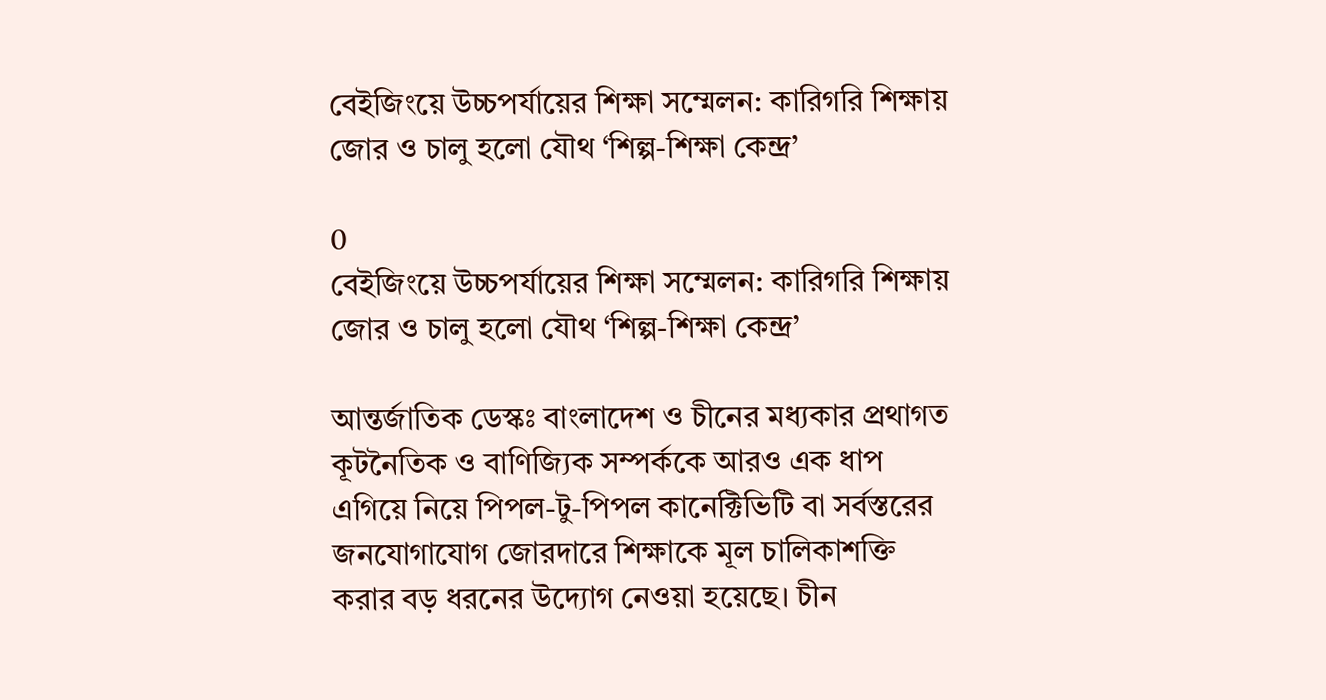বেইজিংয়ে উচ্চপর্যায়ের শিক্ষা সম্মেলন: কারিগরি শিক্ষায় জোর ও চালু হলো যৌথ ‘শিল্প-শিক্ষা কেন্দ্র’

0
বেইজিংয়ে উচ্চপর্যায়ের শিক্ষা সম্মেলন: কারিগরি শিক্ষায় জোর ও চালু হলো যৌথ ‘শিল্প-শিক্ষা কেন্দ্র’

আন্তর্জাতিক ডেস্কঃ বাংলাদেশ ও চীনের মধ্যকার প্রথাগত কূটনৈতিক ও বাণিজ্যিক সম্পর্ককে আরও এক ধাপ এগিয়ে নিয়ে পিপল-টু-পিপল কানেক্টিভিটি বা সর্বস্তরের জনযোগাযোগ জোরদারে শিক্ষাকে মূল চালিকাশক্তি করার বড় ধরনের উদ্যোগ নেওয়া হয়েছে। চীন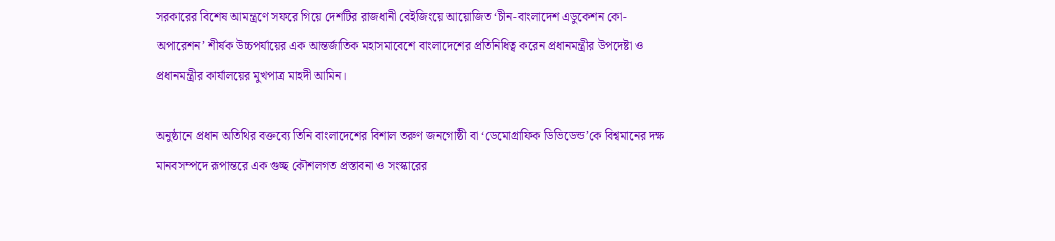সরকারের বিশেষ আমন্ত্রণে সফরে গিয়ে দেশটির রাজধানী বেইজিংয়ে আয়োজিত ‘চীন-বাংলাদেশ এডুকেশন কো-অপারেশন’ শীর্ষক উচ্চপর্যায়ের এক আন্তর্জাতিক মহাসমাবেশে বাংলাদেশের প্রতিনিধিত্ব করেন প্রধানমন্ত্রীর উপদেষ্টা ও প্রধানমন্ত্রীর কার্যালয়ের মুখপাত্র মাহদী আমিন।

অনুষ্ঠানে প্রধান অতিথির বক্তব্যে তিনি বাংলাদেশের বিশাল তরুণ জনগোষ্ঠী বা ‘ডেমোগ্রাফিক ডিভিডেন্ড’কে বিশ্বমানের দক্ষ মানবসম্পদে রূপান্তরে এক গুচ্ছ কৌশলগত প্রস্তাবনা ও সংস্কারের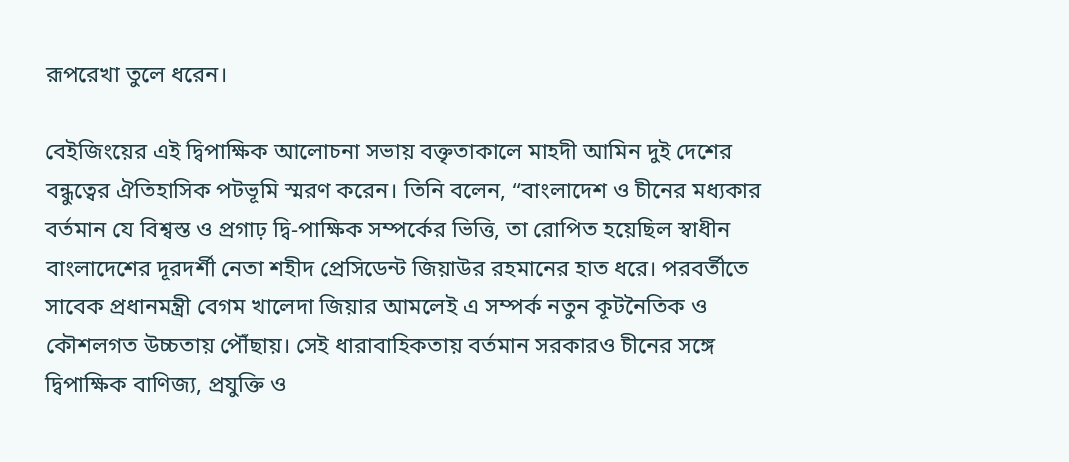রূপরেখা তুলে ধরেন।

বেইজিংয়ের এই দ্বিপাক্ষিক আলোচনা সভায় বক্তৃতাকালে মাহদী আমিন দুই দেশের বন্ধুত্বের ঐতিহাসিক পটভূমি স্মরণ করেন। তিনি বলেন, “বাংলাদেশ ও চীনের মধ্যকার বর্তমান যে বিশ্বস্ত ও প্রগাঢ় দ্বি-পাক্ষিক সম্পর্কের ভিত্তি, তা রোপিত হয়েছিল স্বাধীন বাংলাদেশের দূরদর্শী নেতা শহীদ প্রেসিডেন্ট জিয়াউর রহমানের হাত ধরে। পরবর্তীতে সাবেক প্রধানমন্ত্রী বেগম খালেদা জিয়ার আমলেই এ সম্পর্ক নতুন কূটনৈতিক ও কৌশলগত উচ্চতায় পৌঁছায়। সেই ধারাবাহিকতায় বর্তমান সরকারও চীনের সঙ্গে দ্বিপাক্ষিক বাণিজ্য, প্রযুক্তি ও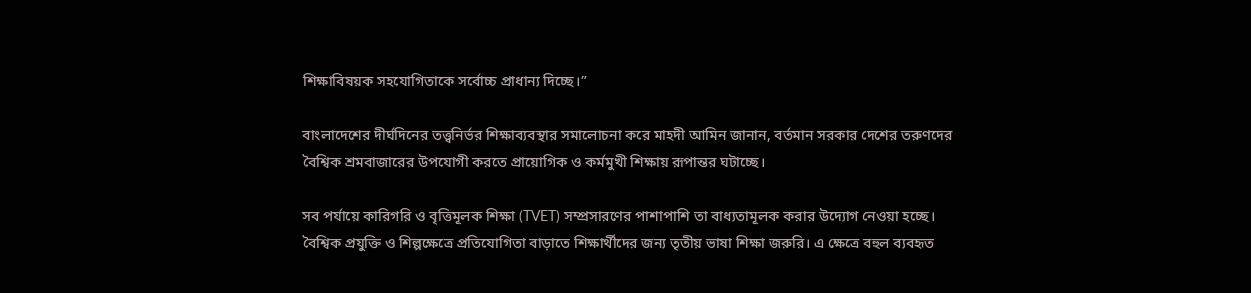শিক্ষাবিষয়ক সহযোগিতাকে সর্বোচ্চ প্রাধান্য দিচ্ছে।”

বাংলাদেশের দীর্ঘদিনের তত্ত্বনির্ভর শিক্ষাব্যবস্থার সমালোচনা করে মাহদী আমিন জানান, বর্তমান সরকার দেশের তরুণদের বৈশ্বিক শ্রমবাজারের উপযোগী করতে প্রায়োগিক ও কর্মমুখী শিক্ষায় রূপান্তর ঘটাচ্ছে।

সব পর্যায়ে কারিগরি ও বৃত্তিমূলক শিক্ষা (TVET) সম্প্রসারণের পাশাপাশি তা বাধ্যতামূলক করার উদ্যোগ নেওয়া হচ্ছে। বৈশ্বিক প্রযুক্তি ও শিল্পক্ষেত্রে প্রতিযোগিতা বাড়াতে শিক্ষার্থীদের জন্য তৃতীয় ভাষা শিক্ষা জরুরি। এ ক্ষেত্রে বহুল ব্যবহৃত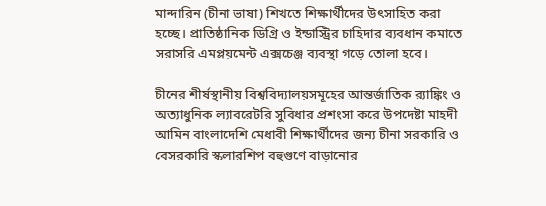মান্দারিন (চীনা ভাষা) শিখতে শিক্ষার্থীদের উৎসাহিত করা হচ্ছে। প্রাতিষ্ঠানিক ডিগ্রি ও ইন্ডাস্ট্রির চাহিদার ব্যবধান কমাতে সরাসরি এমপ্লয়মেন্ট এক্সচেঞ্জ ব্যবস্থা গড়ে তোলা হবে।

চীনের শীর্ষস্থানীয় বিশ্ববিদ্যালয়সমূহের আন্তর্জাতিক র‍্যাঙ্কিং ও অত্যাধুনিক ল্যাবরেটরি সুবিধার প্রশংসা করে উপদেষ্টা মাহদী আমিন বাংলাদেশি মেধাবী শিক্ষার্থীদের জন্য চীনা সরকারি ও বেসরকারি স্কলারশিপ বহুগুণে বাড়ানোর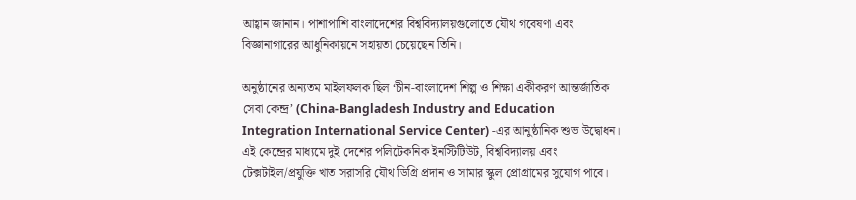আহ্বান জানান। পাশাপাশি বাংলাদেশের বিশ্ববিদ্যালয়গুলোতে যৌথ গবেষণা এবং বিজ্ঞানাগারের আধুনিকায়নে সহায়তা চেয়েছেন তিনি।

অনুষ্ঠানের অন্যতম মাইলফলক ছিল ‘চীন-বাংলাদেশ শিল্প ও শিক্ষা একীকরণ আন্তর্জাতিক সেবা কেন্দ্র’ (China-Bangladesh Industry and Education Integration International Service Center) -এর আনুষ্ঠানিক শুভ উদ্বোধন। এই কেন্দ্রের মাধ্যমে দুই দেশের পলিটেকনিক ইনস্টিটিউট, বিশ্ববিদ্যালয় এবং টেক্সটাইল/প্রযুক্তি খাত সরাসরি যৌথ ডিগ্রি প্রদান ও সামার স্কুল প্রোগ্রামের সুযোগ পাবে।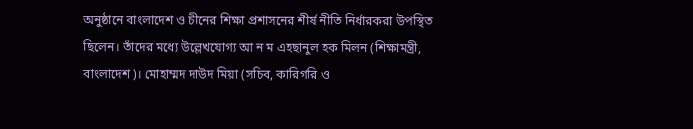অনুষ্ঠানে বাংলাদেশ ও চীনের শিক্ষা প্রশাসনের শীর্ষ নীতি নির্ধারকরা উপস্থিত ছিলেন। তাঁদের মধ্যে উল্লেখযোগ্য আ ন ম এহছানুল হক মিলন (শিক্ষামন্ত্রী, বাংলাদেশ)। মোহাম্মদ দাউদ মিয়া (সচিব, কারিগরি ও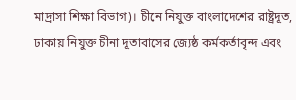মাদ্রাসা শিক্ষা বিভাগ)। চীনে নিযুক্ত বাংলাদেশের রাষ্ট্রদূত, ঢাকায় নিযুক্ত চীনা দূতাবাসের জ্যেষ্ঠ কর্মকর্তাবৃন্দ এবং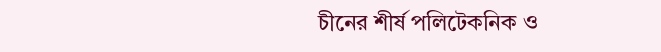চীনের শীর্ষ পলিটেকনিক ও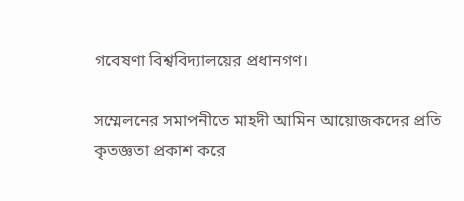গবেষণা বিশ্ববিদ্যালয়ের প্রধানগণ।

সম্মেলনের সমাপনীতে মাহদী আমিন আয়োজকদের প্রতি কৃতজ্ঞতা প্রকাশ করে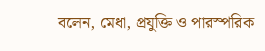বলেন, মেধা, প্রযুক্তি ও পারস্পরিক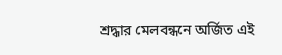শ্রদ্ধার মেলবন্ধনে অর্জিত এই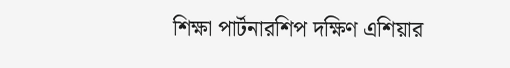শিক্ষা পার্টনারশিপ দক্ষিণ এশিয়ার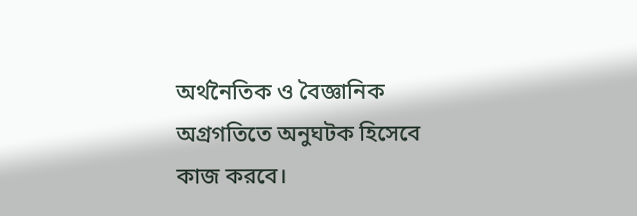অর্থনৈতিক ও বৈজ্ঞানিক অগ্রগতিতে অনুঘটক হিসেবে কাজ করবে।